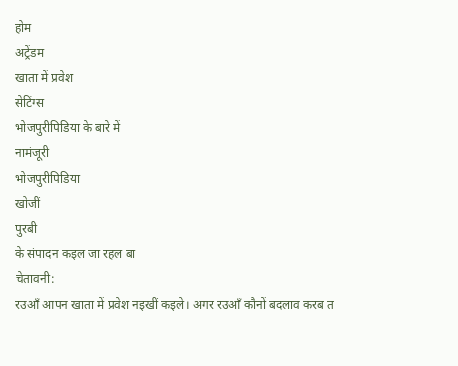होम
अट्रेंडम
खाता में प्रवेश
सेटिंग्स
भोजपुरीपिडिया के बारे में
नामंजूरी
भोजपुरीपिडिया
खोजीं
पुरबी
के संपादन कइल जा रहल बा
चेतावनी:
रउआँ आपन खाता में प्रवेश नइखीं कइले। अगर रउआँ कौनों बदलाव करब त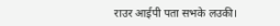राउर आईपी पता सभके लउकी।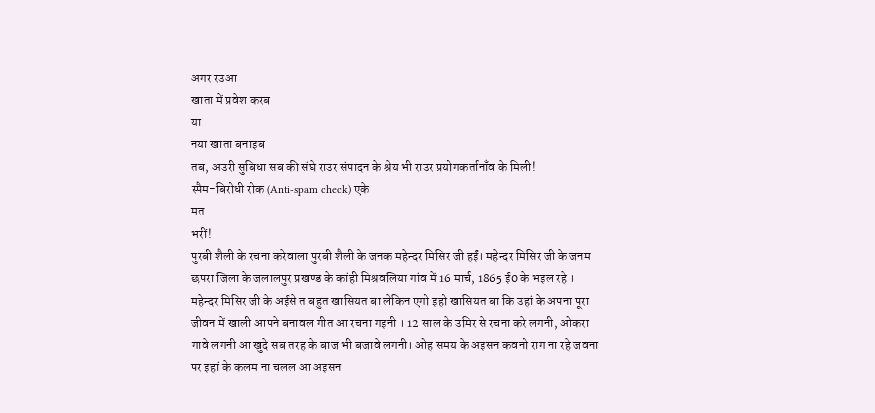अगर रउआ
खाता में प्रवेश करब
या
नया खाता बनाइब
तब, अउरी सुबिधा सब की संघे राउर संपादन के श्रेय भी राउर प्रयोगकर्तानाँव के मिली!
स्पैम-बिरोधी रोक (Anti-spam check) एके
मत
भरीं!
पुरबी शैली के रचना करेवाला पुरबी शैली के जनक महेन्दर मिसिर जी हईं। महेन्दर मिसिर जी के जनम छपरा जिला के जलालपुर प्रखण्ड के कांही मिश्रवलिया गांव में 16 मार्च, 1865 ई0 के भइल रहे । महेन्दर मिसिर जी के अईसे त बहुत खासियत बा लेकिन एगो इहो खासियत बा कि उहां के अपना पूरा जीवन में खाली आपने बनावल गीत आ रचना गइनी । 12 साल के उमिर से रचना करे लगनी, ओकरा गावे लगनी आ खुदे सब तरह के बाज भी बजावे लगनी। ओह समय के अइसन कवनो राग ना रहे जवना पर इहां के कलम ना चलल आ अइसन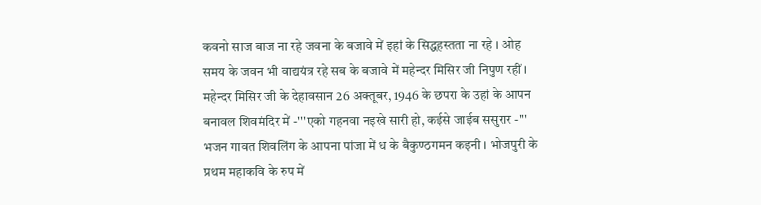कवनो साज बाज ना रहे जवना के बजावे में इहां के सिद्धहस्तता ना रहे । ओह समय के जवन भी वाद्ययंत्र रहे सब के बजावे में महेन्दर मिसिर जी निपुण रहीं । महेन्दर मिसिर जी के देहावसान 26 अक्तूबर, 1946 के छपरा के उहां के आपन बनावल शिवमंदिर में -'''एको गहनवा नइखे सारी हो, कईसे जाईब ससुरार -''' भजन गावत शिवलिंग के आपना पांजा में ध के बैकुण्ठगमन कइनी । भोजपुरी के प्रथम महाकवि के रुप में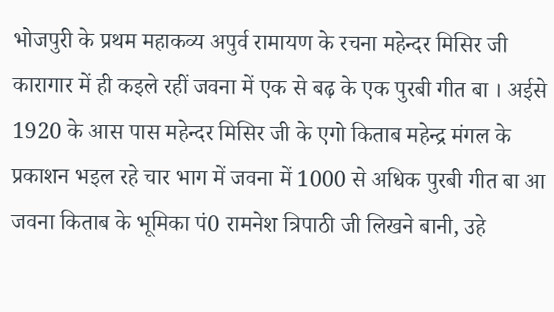भोजपुरी के प्रथम महाकव्य अपुर्व रामायण के रचना महेन्दर मिसिर जी कारागार में ही कइले रहीं जवना में एक से बढ़ के एक पुरबी गीत बा । अईसे 1920 के आस पास महेन्दर मिसिर जी के एगो किताब महेन्द्र मंगल के प्रकाशन भइल रहे चार भाग में जवना में 1000 से अधिक पुरबी गीत बा आ जवना किताब के भूमिका पं0 रामनेश त्रिपाठी जी लिखने बानी, उहे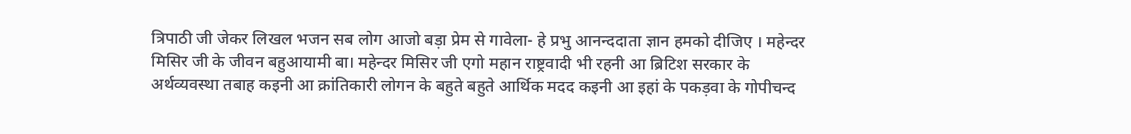त्रिपाठी जी जेकर लिखल भजन सब लोग आजो बड़ा प्रेम से गावेला- हे प्रभु आनन्ददाता ज्ञान हमको दीजिए । महेन्दर मिसिर जी के जीवन बहुआयामी बा। महेन्दर मिसिर जी एगो महान राष्ट्रवादी भी रहनी आ ब्रिटिश सरकार के अर्थव्यवस्था तबाह कइनी आ क्रांतिकारी लोगन के बहुते बहुते आर्थिक मदद कइनी आ इहां के पकड़वा के गोपीचन्द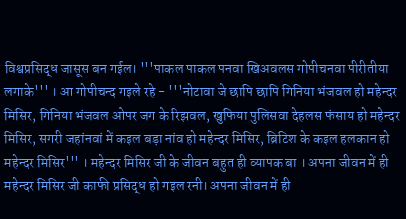विश्वप्रसिद्ध जासूस बन गईल। '''पाकल पाकल पनवा खिअवलस गोपीचनवा पीरीतीया लगाके''' । आ गोपीचन्द गइले रहे - '''नोटावा जे छापि छापि गिनिया भंजवल हो महेन्दर मिसिर, गिनिया भंजवल ओपर जग के रिझवल, खुफिया पुलिसवा देहलस फंसाय हो महेन्दर मिसिर, सगरी जहांनवां में कइल बड़ा नांव हो महेन्दर मिसिर, ब्रिटिश के कइल हलकान हो महेन्दर मिसिर''' । महेन्दर मिसिर जी के जीवन बहुत ही व्यापक बा । अपना जीवन में ही महेन्दर मिसिर जी काफी प्रसिद्ध हो गइल रनी। अपना जीवन में ही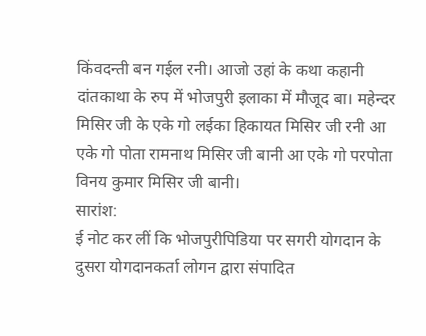किंवदन्ती बन गईल रनी। आजो उहां के कथा कहानी दांतकाथा के रुप में भोजपुरी इलाका में मौजूद बा। महेन्दर मिसिर जी के एके गो लईका हिकायत मिसिर जी रनी आ एके गो पोता रामनाथ मिसिर जी बानी आ एके गो परपोता विनय कुमार मिसिर जी बानी।
सारांश:
ई नोट कर लीं कि भोजपुरीपिडिया पर सगरी योगदान के दुसरा योगदानकर्ता लोगन द्वारा संपादित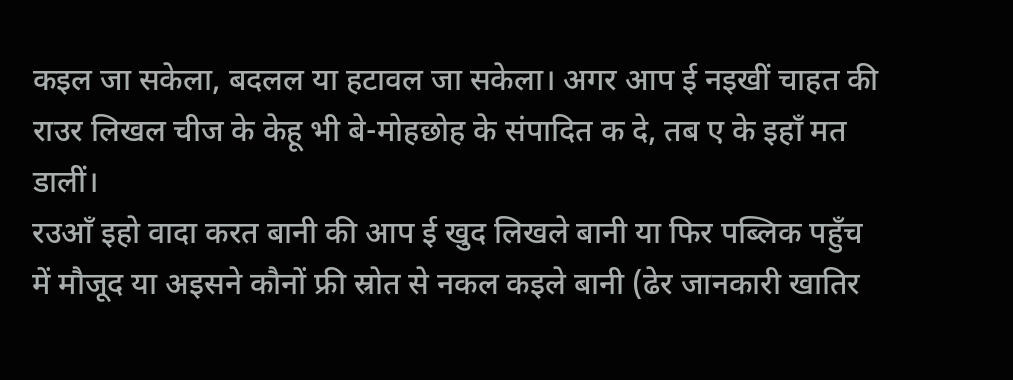कइल जा सकेला, बदलल या हटावल जा सकेला। अगर आप ई नइखीं चाहत की राउर लिखल चीज के केहू भी बे-मोहछोह के संपादित क दे, तब ए के इहाँ मत डालीं।
रउआँ इहो वादा करत बानी की आप ई खुद लिखले बानी या फिर पब्लिक पहुँच में मौजूद या अइसने कौनों फ्री स्रोत से नकल कइले बानी (ढेर जानकारी खातिर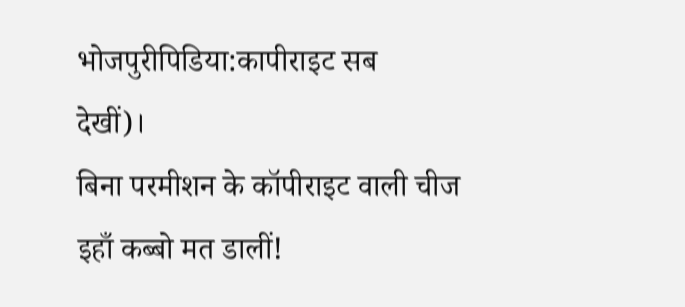भोजपुरीपिडिया:कापीराइट सब
देखीं)।
बिना परमीशन के कॉपीराइट वाली चीज इहाँ कब्बो मत डालीं!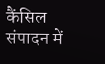कैंसिल
संपादन में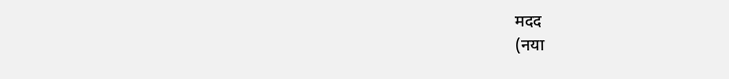मदद
(नया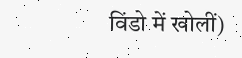विंडो में खोलीं)